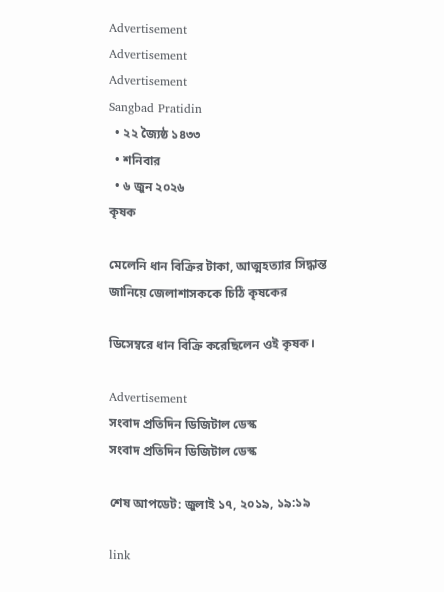Advertisement
Advertisement
Advertisement
Sangbad Pratidin
  • ২২ জ্যৈষ্ঠ ১৪৩৩
  • শনিবার
  • ৬ জুন ২০২৬
কৃষক

মেলেনি ধান বিক্রির টাকা, আত্মহত্যার সিদ্ধান্ত জানিয়ে জেলাশাসককে চিঠি কৃষকের

ডিসেম্বরে ধান বিক্রি করেছিলেন ওই কৃষক।

Advertisement
সংবাদ প্রতিদিন ডিজিটাল ডেস্ক
সংবাদ প্রতিদিন ডিজিটাল ডেস্ক

শেষ আপডেট: জুলাই ১৭, ২০১৯, ১৯:১৯

link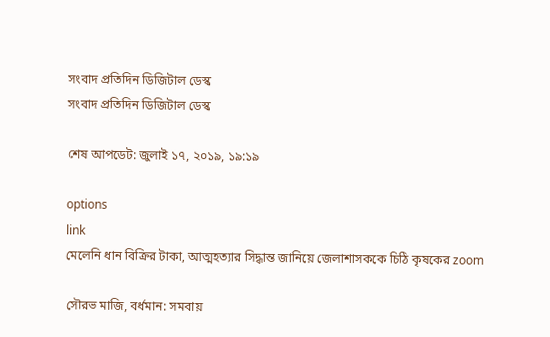সংবাদ প্রতিদিন ডিজিটাল ডেস্ক
সংবাদ প্রতিদিন ডিজিটাল ডেস্ক

শেষ আপডেট: জুলাই ১৭, ২০১৯, ১৯:১৯

options
link
মেলেনি ধান বিক্রির টাকা, আত্মহত্যার সিদ্ধান্ত জানিয়ে জেলাশাসককে চিঠি কৃষকের zoom

সৌরভ মাজি, বর্ধমান: সমবায়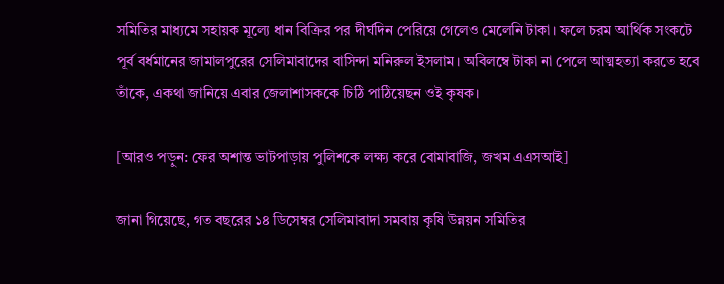সমিতির মাধ্যমে সহায়ক মূল্যে ধান বিক্রির পর দীর্ঘদিন পেরিয়ে গেলেও মেলেনি টাকা। ফলে চরম আর্থিক সংকটে পূর্ব বর্ধমানের জামালপুরের সেলিমাবাদের বাসিন্দা মনিরুল ইসলাম। অবিলম্বে টাকা না পেলে আত্মহত্যা করতে হবে তাঁকে, একথা জানিয়ে এবার জেলাশাসককে চিঠি পাঠিয়েছন ওই কৃষক।

[আরও পড়ুন: ফের অশান্ত ভাটপাড়ায় পুলিশকে লক্ষ্য করে বোমাবাজি, জখম এএসআই]

জানা গিয়েছে, গত বছরের ১৪ ডিসেম্বর সেলিমাবাদা সমবায় কৃষি উন্নয়ন সমিতির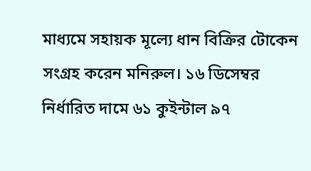মাধ্যমে সহায়ক মূল্যে ধান বিক্রির টোকেন সংগ্রহ করেন মনিরুল। ১৬ ডিসেম্বর নির্ধারিত দামে ৬১ কুইন্টাল ৯৭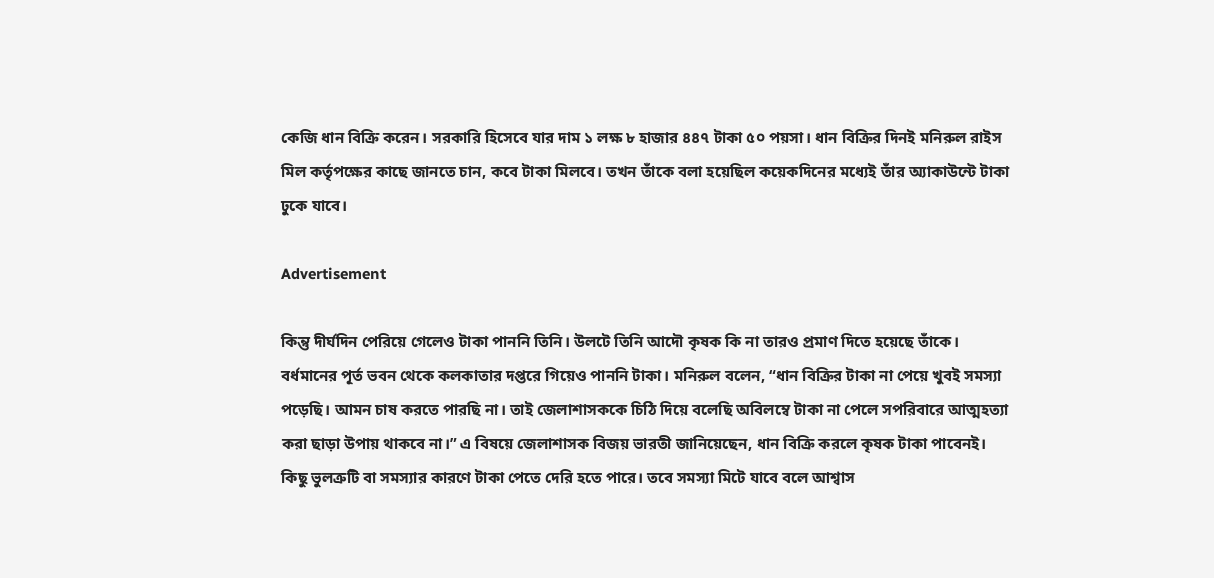কেজি ধান বিক্রি করেন। সরকারি হিসেবে যার দাম ১ লক্ষ ৮ হাজার ৪৪৭ টাকা ৫০ পয়সা। ধান বিক্রির দিনই মনিরুল রাইস মিল কর্তৃপক্ষের কাছে জানতে চান, কবে টাকা মিলবে। তখন তাঁকে বলা হয়েছিল কয়েকদিনের মধ্যেই তাঁর অ্যাকাউন্টে টাকা ঢুকে যাবে।

Advertisement

কিন্তু দীর্ঘদিন পেরিয়ে গেলেও টাকা পাননি তিনি। উলটে তিনি আদৌ কৃষক কি না তারও প্রমাণ দিতে হয়েছে তাঁকে। বর্ধমানের পূর্ত ভবন থেকে কলকাতার দপ্তরে গিয়েও পাননি টাকা। মনিরুল বলেন, “ধান বিক্রির টাকা না পেয়ে খুবই সমস্যা পড়েছি। আমন চাষ করতে পারছি না। তাই জেলাশাসককে চিঠি দিয়ে বলেছি অবিলম্বে টাকা না পেলে সপরিবারে আত্মহত্যা করা ছাড়া উপায় থাকবে না।” এ বিষয়ে জেলাশাসক বিজয় ভারতী জানিয়েছেন, ধান বিক্রি করলে কৃষক টাকা পাবেনই। কিছু ভুলত্রুটি বা সমস্যার কারণে টাকা পেতে দেরি হতে পারে। তবে সমস্যা মিটে যাবে বলে আশ্বাস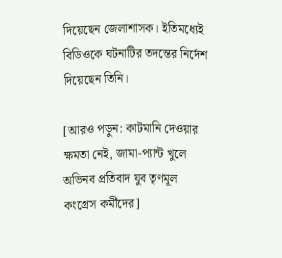দিয়েছেন জেলাশাসক। ইতিমধ্যেই বিডিওকে ঘটনাটির তদন্তের নির্দেশ দিয়েছেন তিনি।

[আরও পড়ুন: কাটমানি দেওয়ার ক্ষমতা নেই, জামা-প্যান্ট খুলে অভিনব প্রতিবাদ যুব তৃণমূল কংগ্রেস কর্মীদের]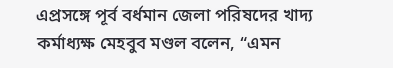এপ্রসঙ্গে পূর্ব বর্ধমান জেলা পরিষদের খাদ্য কর্মাধ্যক্ষ মেহবুব মণ্ডল বলেন, “এমন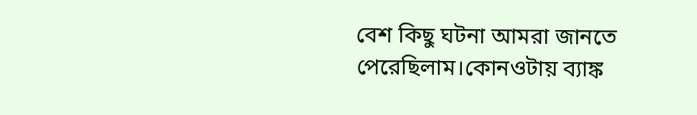বেশ কিছু ঘটনা আমরা জানতে পেরেছিলাম।কোনওটায় ব্যাঙ্ক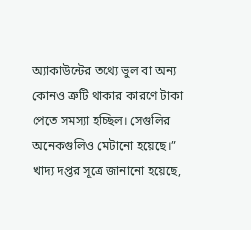অ্যাকাউন্টের তথ্যে ভুল বা অন্য কোনও ত্রুটি থাকার কারণে টাকা পেতে সমস্যা হচ্ছিল। সেগুলির অনেকগুলিও মেটানো হয়েছে।” খাদ্য দপ্তর সূত্রে জানানো হয়েছে,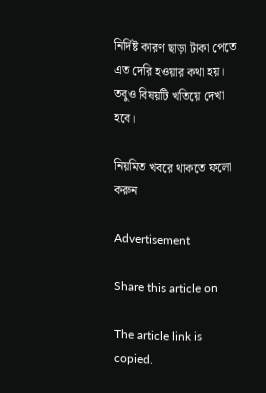নির্দিষ্ট কারণ ছাড়া টাকা পেতে এত দেরি হওয়ার কথা হয়। তবুও বিষয়টি খতিয়ে দেখা হবে।

নিয়মিত খবরে থাকতে ফলো করুন

Advertisement

Share this article on

The article link is copied.